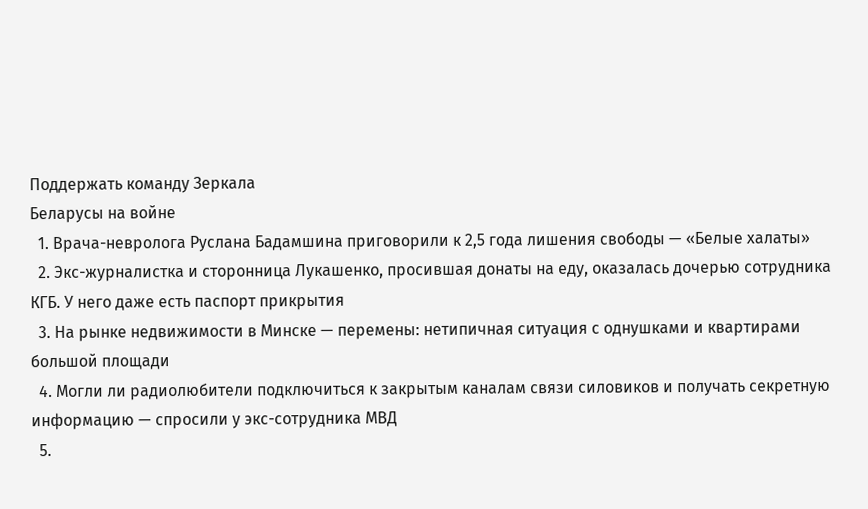Поддержать команду Зеркала
Беларусы на войне
  1. Врача-невролога Руслана Бадамшина приговорили к 2,5 года лишения свободы — «Белые халаты»
  2. Экс-журналистка и сторонница Лукашенко, просившая донаты на еду, оказалась дочерью сотрудника КГБ. У него даже есть паспорт прикрытия
  3. На рынке недвижимости в Минске — перемены: нетипичная ситуация с однушками и квартирами большой площади
  4. Могли ли радиолюбители подключиться к закрытым каналам связи силовиков и получать секретную информацию — спросили у экс-сотрудника МВД
  5.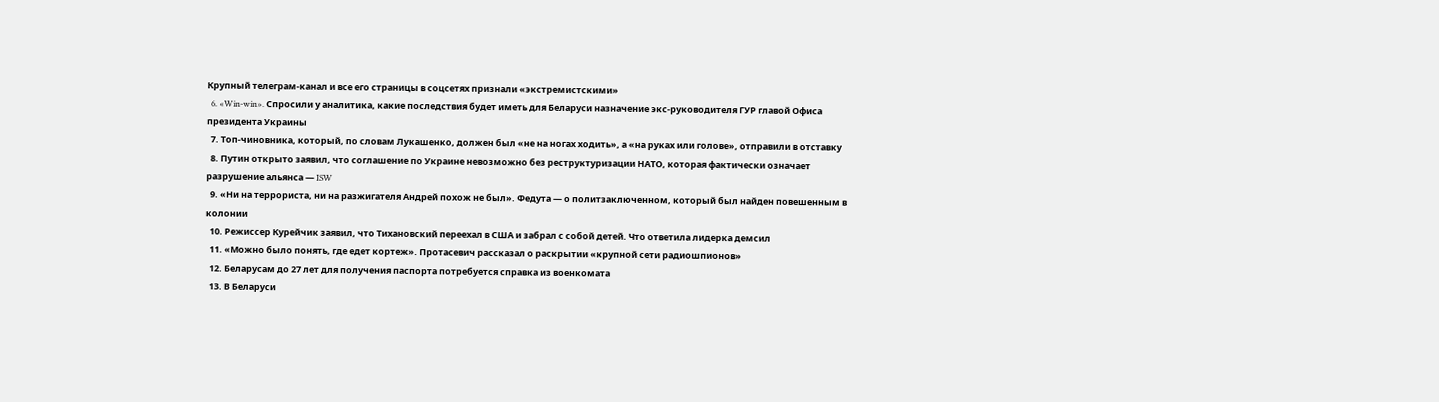Крупный телеграм-канал и все его страницы в соцсетях признали «экстремистскими»
  6. «Win-win». Спросили у аналитика, какие последствия будет иметь для Беларуси назначение экс-руководителя ГУР главой Офиса президента Украины
  7. Топ-чиновника, который, по словам Лукашенко, должен был «не на ногах ходить», а «на руках или голове», отправили в отставку
  8. Путин открыто заявил, что соглашение по Украине невозможно без реструктуризации НАТО, которая фактически означает разрушение альянса — ISW
  9. «Ни на террориста, ни на разжигателя Андрей похож не был». Федута — о политзаключенном, который был найден повешенным в колонии
  10. Режиссер Курейчик заявил, что Тихановский переехал в США и забрал с собой детей. Что ответила лидерка демсил
  11. «Можно было понять, где едет кортеж». Протасевич рассказал о раскрытии «крупной сети радиошпионов»
  12. Беларусам до 27 лет для получения паспорта потребуется справка из военкомата
  13. В Беларуси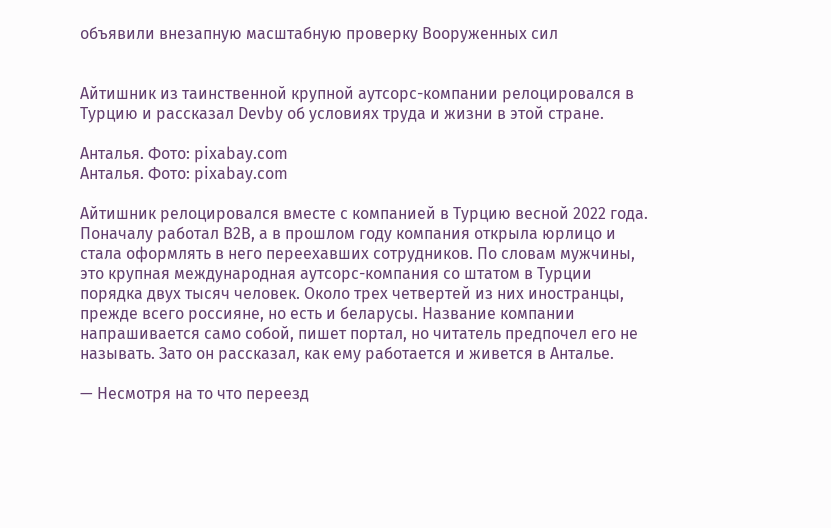объявили внезапную масштабную проверку Вооруженных сил


Айтишник из таинственной крупной аутсорс-компании релоцировался в Турцию и рассказал Devby об условиях труда и жизни в этой стране.

Анталья. Фото: pixabay.com
Анталья. Фото: pixabay.com

Айтишник релоцировался вместе с компанией в Турцию весной 2022 года. Поначалу работал B2B, а в прошлом году компания открыла юрлицо и стала оформлять в него переехавших сотрудников. По словам мужчины, это крупная международная аутсорс-компания со штатом в Турции порядка двух тысяч человек. Около трех четвертей из них иностранцы, прежде всего россияне, но есть и беларусы. Название компании напрашивается само собой, пишет портал, но читатель предпочел его не называть. Зато он рассказал, как ему работается и живется в Анталье.

— Несмотря на то что переезд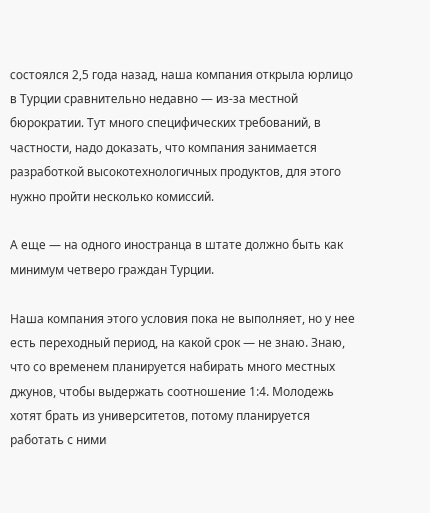состоялся 2,5 года назад, наша компания открыла юрлицо в Турции сравнительно недавно — из-за местной бюрократии. Тут много специфических требований, в частности, надо доказать, что компания занимается разработкой высокотехнологичных продуктов, для этого нужно пройти несколько комиссий.

А еще — на одного иностранца в штате должно быть как минимум четверо граждан Турции.

Наша компания этого условия пока не выполняет, но у нее есть переходный период, на какой срок — не знаю. Знаю, что со временем планируется набирать много местных джунов, чтобы выдержать соотношение 1:4. Молодежь хотят брать из университетов, потому планируется работать с ними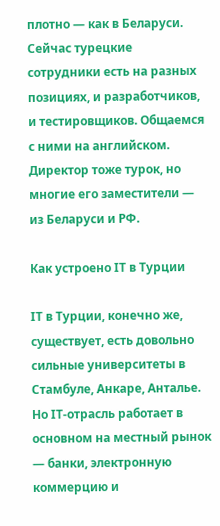плотно — как в Беларуси. Сейчас турецкие сотрудники есть на разных позициях, и разработчиков, и тестировщиков. Общаемся с ними на английском. Директор тоже турок, но многие его заместители — из Беларуси и РФ.

Как устроено IТ в Турции

IТ в Турции, конечно же, существует, есть довольно сильные университеты в Стамбуле, Анкаре, Анталье. Но IТ-отрасль работает в основном на местный рынок — банки, электронную коммерцию и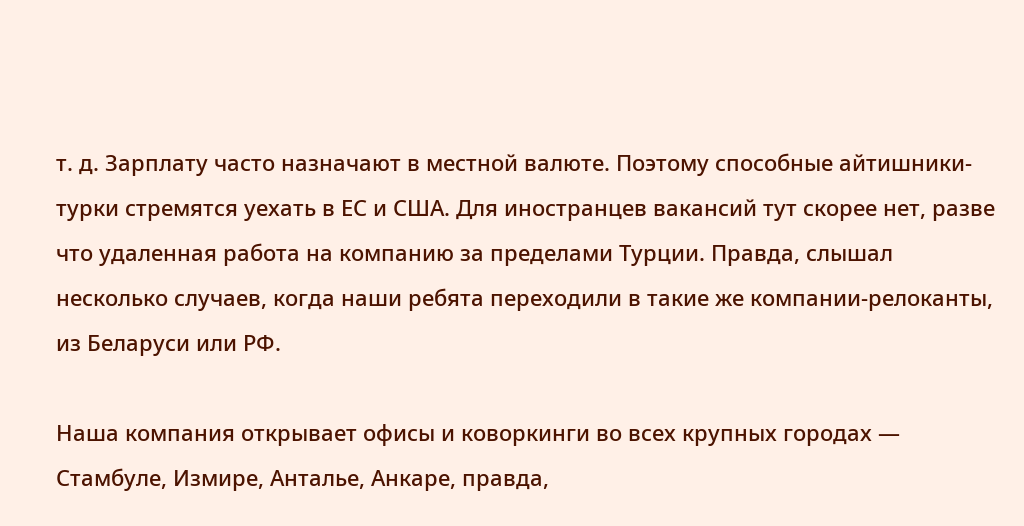т. д. Зарплату часто назначают в местной валюте. Поэтому способные айтишники-турки стремятся уехать в ЕС и США. Для иностранцев вакансий тут скорее нет, разве что удаленная работа на компанию за пределами Турции. Правда, слышал несколько случаев, когда наши ребята переходили в такие же компании-релоканты, из Беларуси или РФ.

Наша компания открывает офисы и коворкинги во всех крупных городах — Стамбуле, Измире, Анталье, Анкаре, правда,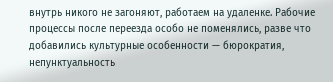внутрь никого не загоняют, работаем на удаленке. Рабочие процессы после переезда особо не поменялись, разве что добавились культурные особенности — бюрократия, непунктуальность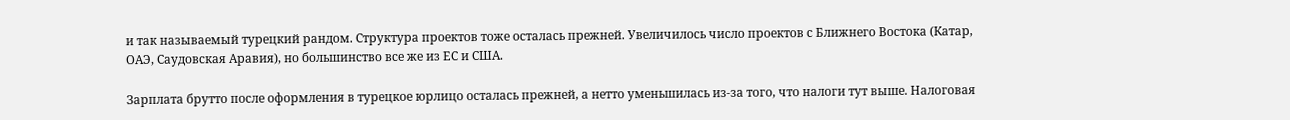и так называемый турецкий рандом. Структура проектов тоже осталась прежней. Увеличилось число проектов с Ближнего Востока (Катар, ОАЭ, Саудовская Аравия), но большинство все же из ЕС и США.

Зарплата брутто после оформления в турецкое юрлицо осталась прежней, а нетто уменьшилась из-за того, что налоги тут выше. Налоговая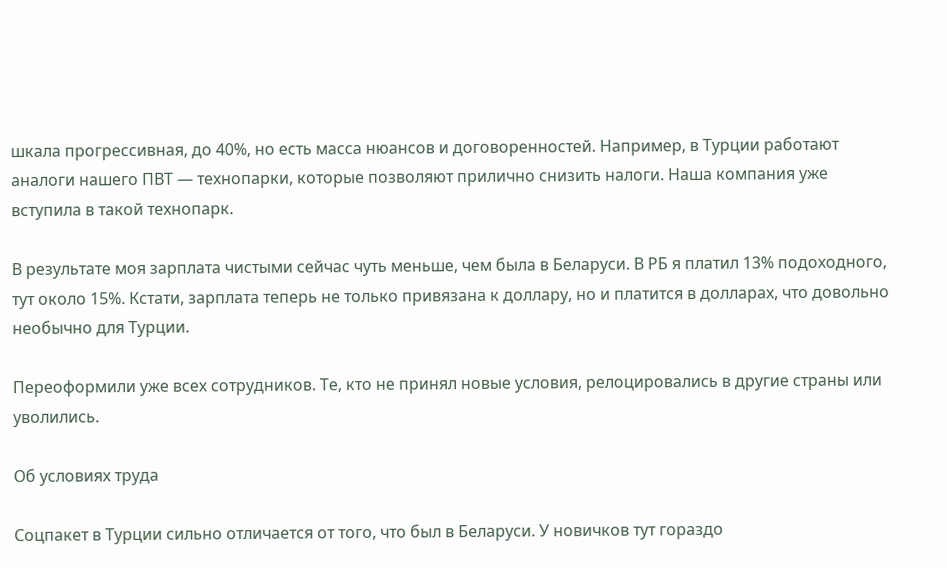шкала прогрессивная, до 40%, но есть масса нюансов и договоренностей. Например, в Турции работают аналоги нашего ПВТ — технопарки, которые позволяют прилично снизить налоги. Наша компания уже вступила в такой технопарк.

В результате моя зарплата чистыми сейчас чуть меньше, чем была в Беларуси. В РБ я платил 13% подоходного, тут около 15%. Кстати, зарплата теперь не только привязана к доллару, но и платится в долларах, что довольно необычно для Турции.

Переоформили уже всех сотрудников. Те, кто не принял новые условия, релоцировались в другие страны или уволились.

Об условиях труда

Соцпакет в Турции сильно отличается от того, что был в Беларуси. У новичков тут гораздо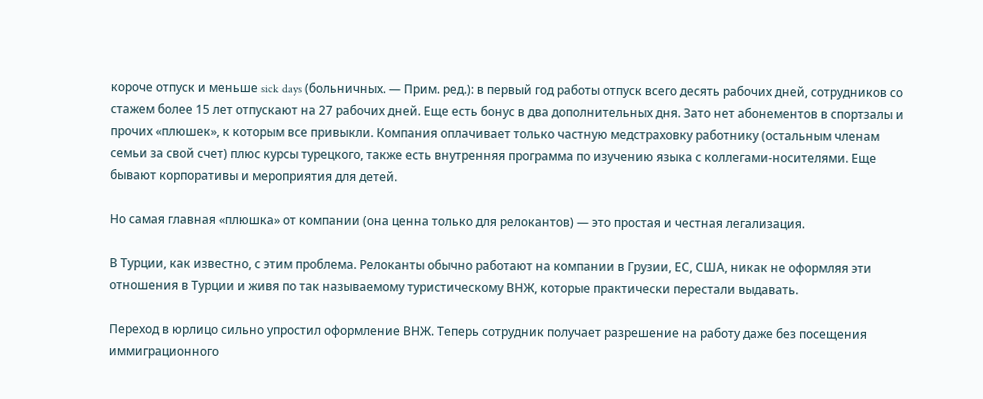короче отпуск и меньше sick days (больничных. — Прим. ред.): в первый год работы отпуск всего десять рабочих дней, сотрудников со стажем более 15 лет отпускают на 27 рабочих дней. Еще есть бонус в два дополнительных дня. Зато нет абонементов в спортзалы и прочих «плюшек», к которым все привыкли. Компания оплачивает только частную медстраховку работнику (остальным членам семьи за свой счет) плюс курсы турецкого, также есть внутренняя программа по изучению языка с коллегами-носителями. Еще бывают корпоративы и мероприятия для детей.

Но самая главная «плюшка» от компании (она ценна только для релокантов) — это простая и честная легализация.

В Турции, как известно, с этим проблема. Релоканты обычно работают на компании в Грузии, ЕС, США, никак не оформляя эти отношения в Турции и живя по так называемому туристическому ВНЖ, которые практически перестали выдавать.

Переход в юрлицо сильно упростил оформление ВНЖ. Теперь сотрудник получает разрешение на работу даже без посещения иммиграционного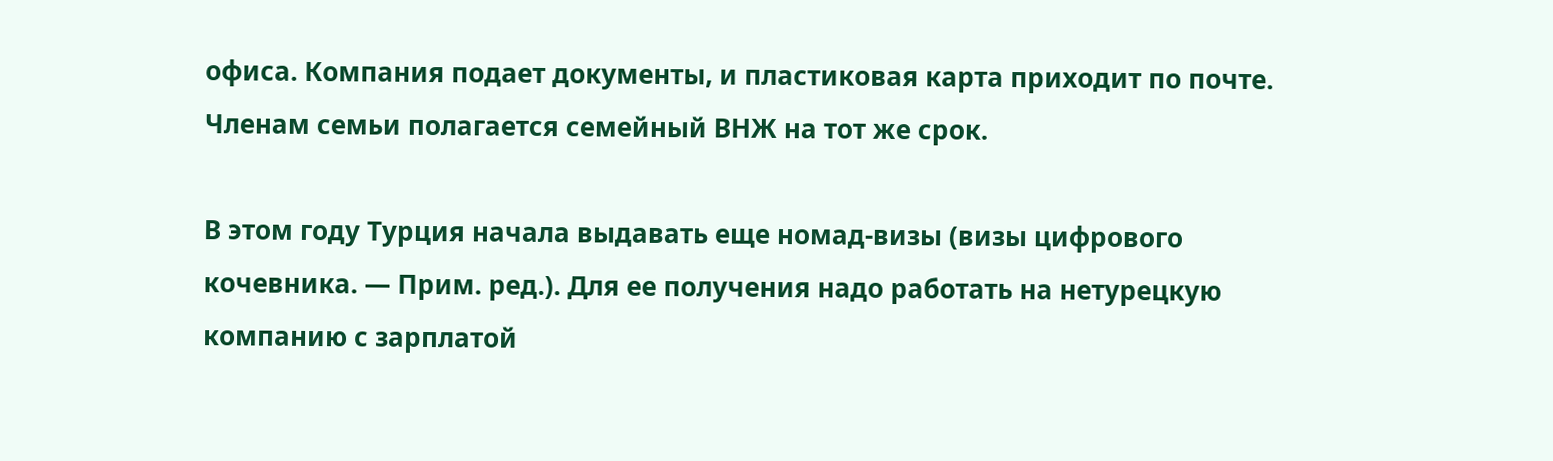офиса. Компания подает документы, и пластиковая карта приходит по почте. Членам семьи полагается семейный ВНЖ на тот же срок.

В этом году Турция начала выдавать еще номад-визы (визы цифрового кочевника. — Прим. ред.). Для ее получения надо работать на нетурецкую компанию с зарплатой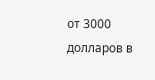от 3000 долларов в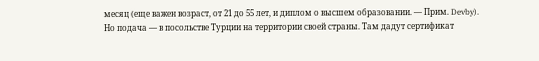месяц (еще важен возраст, от 21 до 55 лет, и диплом о высшем образовании. — Прим. Devby). Но подача — в посольстве Турции на территории своей страны. Там дадут сертификат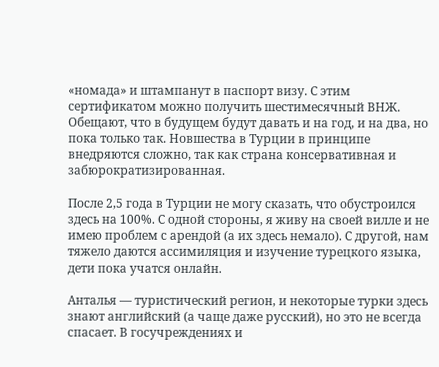«номада» и штампанут в паспорт визу. С этим сертификатом можно получить шестимесячный ВНЖ. Обещают, что в будущем будут давать и на год, и на два, но пока только так. Новшества в Турции в принципе внедряются сложно, так как страна консервативная и забюрократизированная.

После 2,5 года в Турции не могу сказать, что обустроился здесь на 100%. С одной стороны, я живу на своей вилле и не имею проблем с арендой (а их здесь немало). С другой, нам тяжело даются ассимиляция и изучение турецкого языка, дети пока учатся онлайн.

Анталья — туристический регион, и некоторые турки здесь знают английский (а чаще даже русский), но это не всегда спасает. В госучреждениях и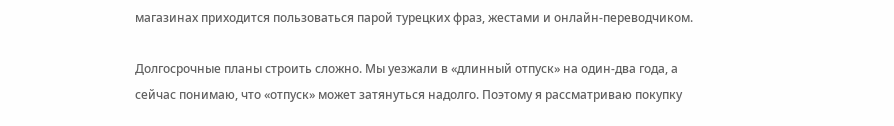магазинах приходится пользоваться парой турецких фраз, жестами и онлайн-переводчиком.

Долгосрочные планы строить сложно. Мы уезжали в «длинный отпуск» на один-два года, а сейчас понимаю, что «отпуск» может затянуться надолго. Поэтому я рассматриваю покупку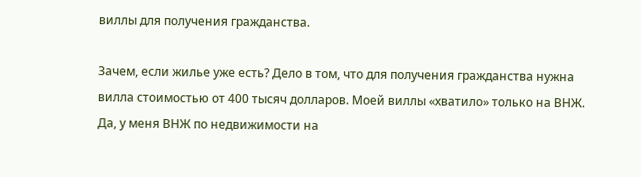виллы для получения гражданства.

Зачем, если жилье уже есть? Дело в том, что для получения гражданства нужна вилла стоимостью от 400 тысяч долларов. Моей виллы «хватило» только на ВНЖ. Да, у меня ВНЖ по недвижимости на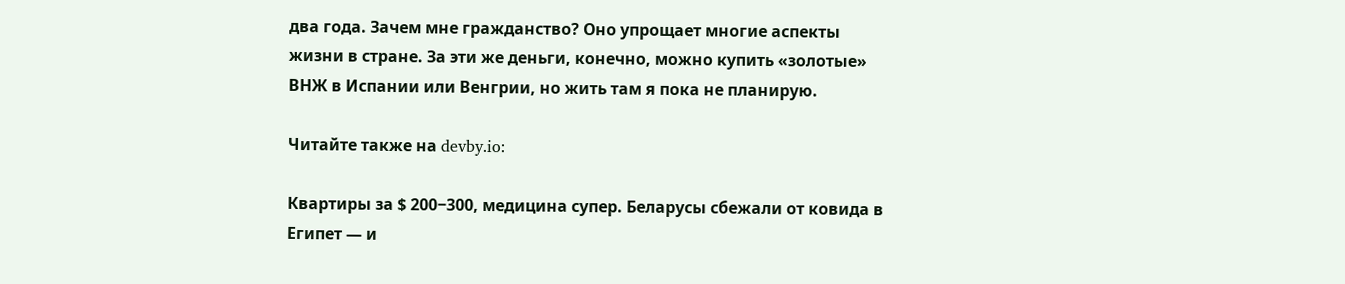два года. Зачем мне гражданство? Оно упрощает многие аспекты жизни в стране. За эти же деньги, конечно, можно купить «золотые» ВНЖ в Испании или Венгрии, но жить там я пока не планирую.

Читайте также на devby.io:

Квартиры за $ 200−300, медицина супер. Беларусы сбежали от ковида в Египет — и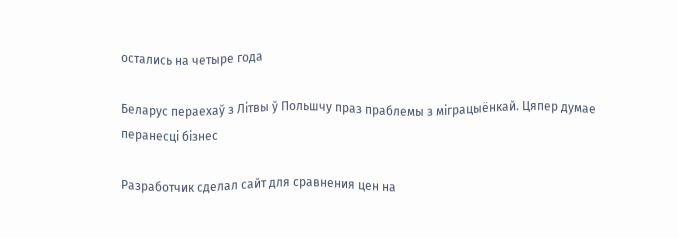остались на четыре года

Беларус пераехаў з Літвы ў Польшчу праз праблемы з міграцыёнкай. Цяпер думае перанесці бізнес

Разработчик сделал сайт для сравнения цен на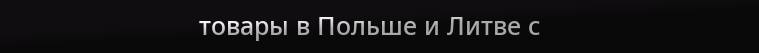товары в Польше и Литве с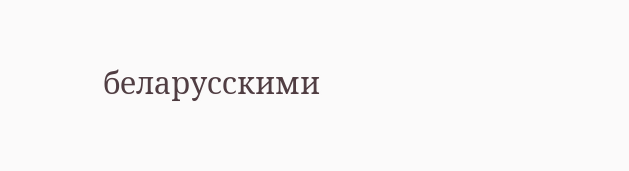беларусскими